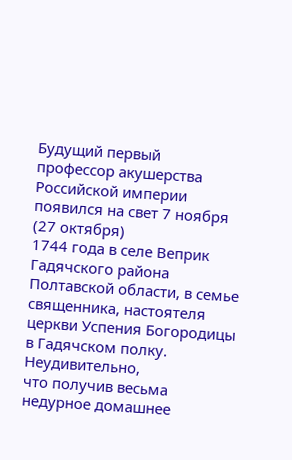Будущий первый
профессор акушерства Российской империи появился на свет 7 ноября (27 октября)
1744 года в селе Веприк Гадячского района Полтавской области, в семье
священника, настоятеля церкви Успения Богородицы в Гадячском полку. Неудивительно,
что получив весьма недурное домашнее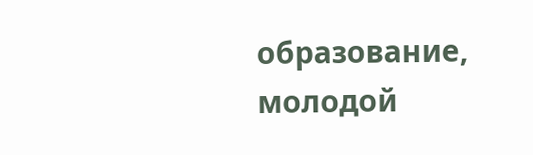образование, молодой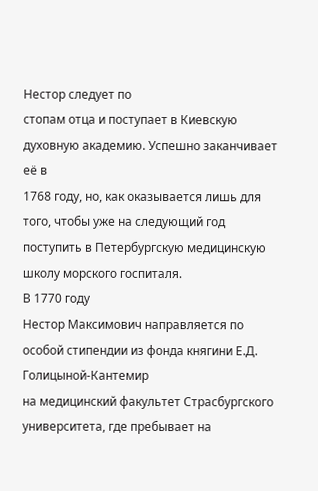Нестор следует по
стопам отца и поступает в Киевскую духовную академию. Успешно заканчивает её в
1768 году, но, как оказывается лишь для того, чтобы уже на следующий год
поступить в Петербургскую медицинскую школу морского госпиталя.
В 1770 году
Нестор Максимович направляется по особой стипендии из фонда княгини Е.Д. Голицыной-Кантемир
на медицинский факультет Страсбургского университета, где пребывает на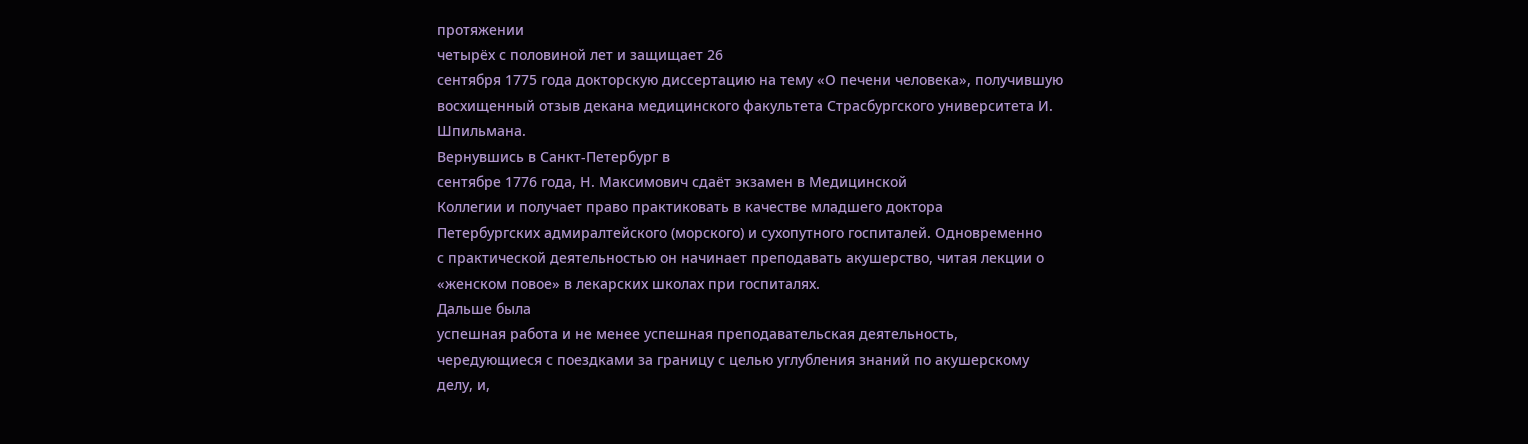протяжении
четырёх с половиной лет и защищает 26
сентября 1775 года докторскую диссертацию на тему «О печени человека», получившую
восхищенный отзыв декана медицинского факультета Страсбургского университета И.
Шпильмана.
Вернувшись в Санкт-Петербург в
сентябре 1776 года, Н. Максимович сдаёт экзамен в Медицинской
Коллегии и получает право практиковать в качестве младшего доктора
Петербургских адмиралтейского (морского) и сухопутного госпиталей. Одновременно
с практической деятельностью он начинает преподавать акушерство, читая лекции о
«женском повое» в лекарских школах при госпиталях.
Дальше была
успешная работа и не менее успешная преподавательская деятельность,
чередующиеся с поездками за границу с целью углубления знаний по акушерскому
делу, и,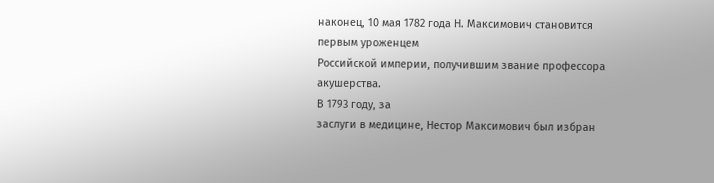наконец, 10 мая 1782 года Н. Максимович становится первым уроженцем
Российской империи, получившим звание профессора акушерства.
В 1793 году, за
заслуги в медицине, Нестор Максимович был избран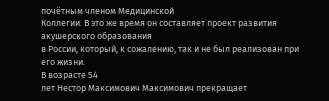почётным членом Медицинской
Коллегии. В это же время он составляет проект развития акушерского образования
в России, который, к сожалению, так и не был реализован при его жизни.
В возрасте 54
лет Нестор Максимович Максимович прекращает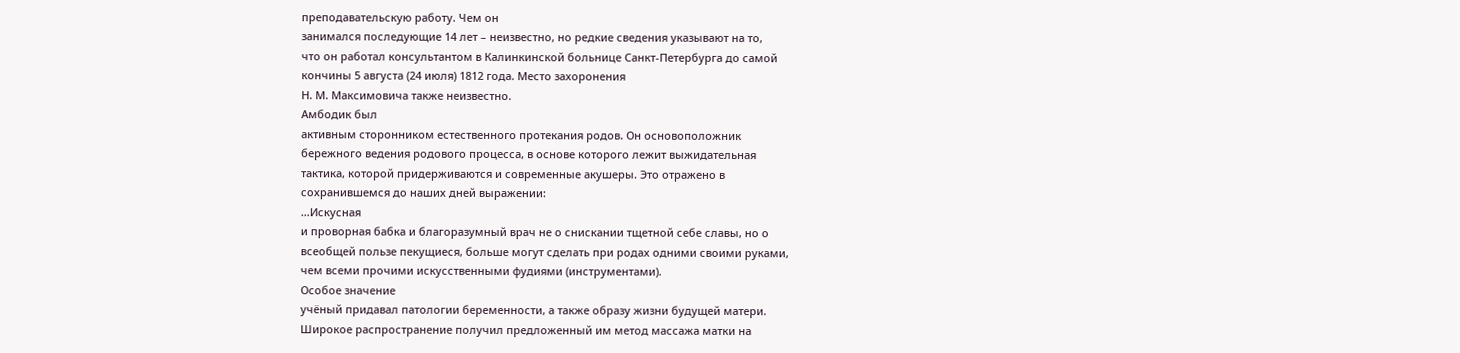преподавательскую работу. Чем он
занимался последующие 14 лет – неизвестно, но редкие сведения указывают на то,
что он работал консультантом в Калинкинской больнице Санкт-Петербурга до самой
кончины 5 августа (24 июля) 1812 года. Место захоронения
Н. М. Максимовича также неизвестно.
Амбодик был
активным сторонником естественного протекания родов. Он основоположник
бережного ведения родового процесса, в основе которого лежит выжидательная
тактика, которой придерживаются и современные акушеры. Это отражено в
сохранившемся до наших дней выражении:
…Искусная
и проворная бабка и благоразумный врач не о снискании тщетной себе славы, но о
всеобщей пользе пекущиеся, больше могут сделать при родах одними своими руками,
чем всеми прочими искусственными фудиями (инструментами).
Особое значение
учёный придавал патологии беременности, а также образу жизни будущей матери.
Широкое распространение получил предложенный им метод массажа матки на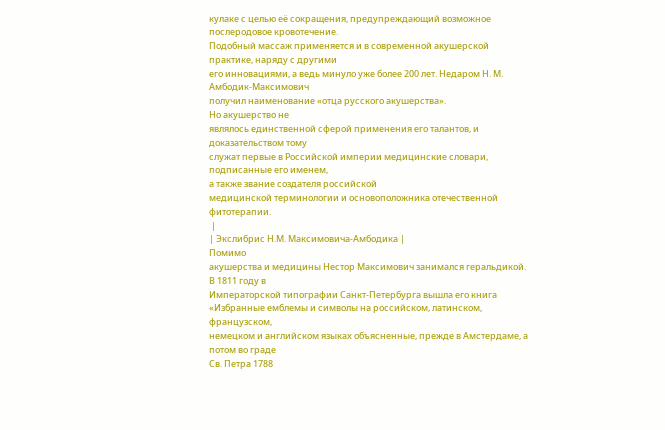кулаке с целью её сокращения, предупреждающий возможное послеродовое кровотечение.
Подобный массаж применяется и в современной акушерской практике, наряду с другими
его инновациями, а ведь минуло уже более 200 лет. Недаром Н. М. Амбодик-Максимович
получил наименование «отца русского акушерства».
Но акушерство не
являлось единственной сферой применения его талантов, и доказательством тому
служат первые в Российской империи медицинские словари, подписанные его именем,
а также звание создателя российской
медицинской терминологии и основоположника отечественной фитотерапии.
 |
| Экслибрис Н.М. Максимовича-Амбодика |
Помимо
акушерства и медицины Нестор Максимович занимался геральдикой. В 1811 году в
Императорской типографии Санкт-Петербурга вышла его книга «Избранные емблемы и символы на российском, латинском, французском,
немецком и английском языках объясненные, прежде в Амстердаме, а потом во граде
Св. Петра 1788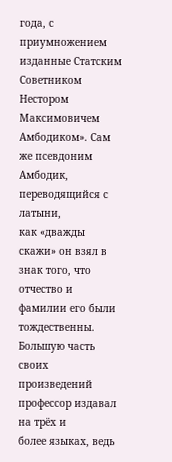года, с приумножением изданные Статским Советником Нестором
Максимовичем Амбодиком». Сам же псевдоним Амбодик, переводящийся с латыни,
как «дважды скажи» он взял в знак того, что отчество и фамилии его были
тождественны. Большую часть своих произведений профессор издавал на трёх и
более языках, ведь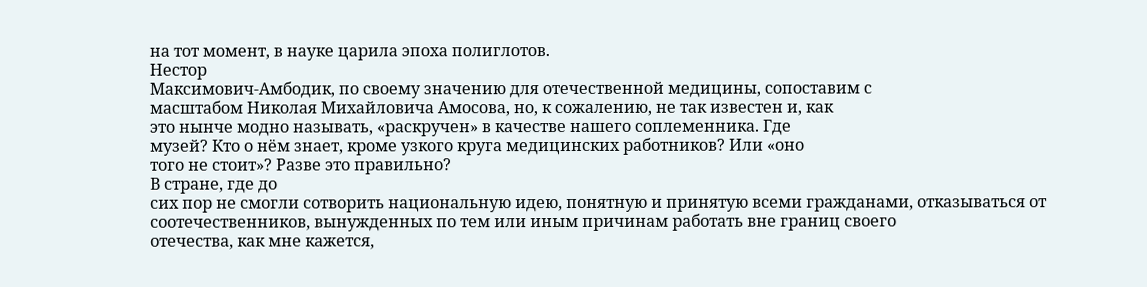на тот момент, в науке царила эпоха полиглотов.
Нестор
Максимович-Амбодик, по своему значению для отечественной медицины, сопоставим с
масштабом Николая Михайловича Амосова, но, к сожалению, не так известен и, как
это нынче модно называть, «раскручен» в качестве нашего соплеменника. Где
музей? Кто о нём знает, кроме узкого круга медицинских работников? Или «оно
того не стоит»? Разве это правильно?
В стране, где до
сих пор не смогли сотворить национальную идею, понятную и принятую всеми гражданами, отказываться от
соотечественников, вынужденных по тем или иным причинам работать вне границ своего
отечества, как мне кажется,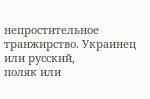непростительное транжирство. Украинец или русский,
поляк или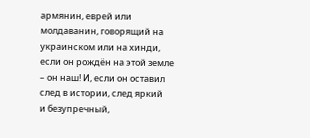армянин, еврей или молдаванин, говорящий на украинском или на хинди,
если он рождён на этой земле – он наш! И, если он оставил след в истории, след яркий
и безупречный,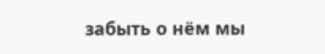забыть о нём мы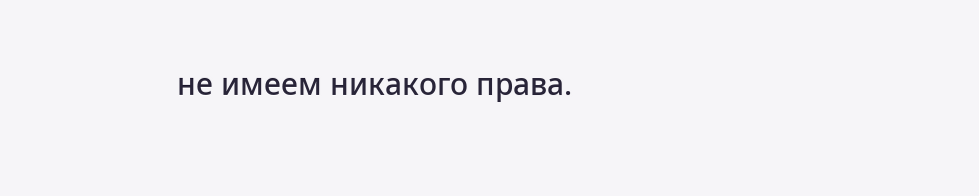не имеем никакого права.